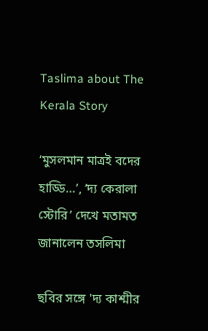Taslima about The Kerala Story

‘মুসলমান মাত্রই বদের হাড্ডি…’, ‘দ্য কেরালা স্টোরি’ দেখে মতামত জানালেন তসলিমা

ছবির সঙ্গে 'দ্য কাশ্মীর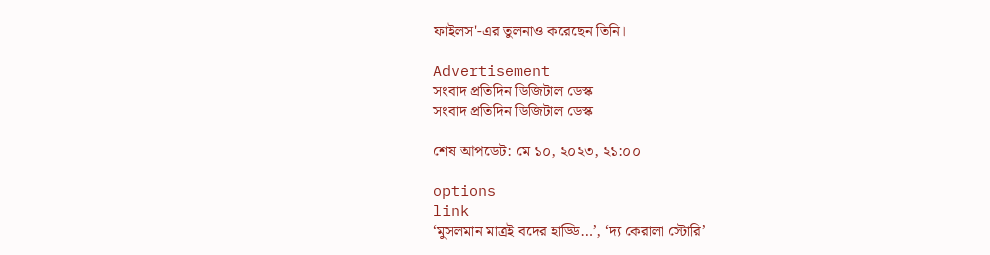ফাইলস'-এর তুলনাও করেছেন তিনি।

Advertisement
সংবাদ প্রতিদিন ডিজিটাল ডেস্ক
সংবাদ প্রতিদিন ডিজিটাল ডেস্ক

শেষ আপডেট: মে ১০, ২০২৩, ২১:০০

options
link
‘মুসলমান মাত্রই বদের হাড্ডি…’, ‘দ্য কেরালা স্টোরি’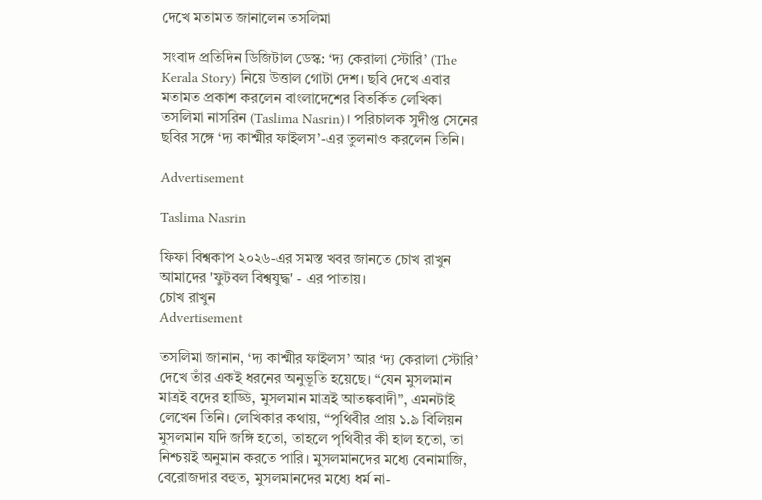দেখে মতামত জানালেন তসলিমা

সংবাদ প্রতিদিন ডিজিটাল ডেস্ক: ‘দ্য কেরালা স্টোরি’ (The Kerala Story) নিয়ে উত্তাল গোটা দেশ। ছবি দেখে এবার মতামত প্রকাশ করলেন বাংলাদেশের বিতর্কিত লেখিকা তসলিমা নাসরিন (Taslima Nasrin)। পরিচালক সুদীপ্ত সেনের ছবির সঙ্গে ‘দ্য কাশ্মীর ফাইলস’-এর তুলনাও করলেন তিনি।

Advertisement

Taslima Nasrin

ফিফা বিশ্বকাপ ২০২৬-এর সমস্ত খবর জানতে চোখ রাখুন আমাদের 'ফুটবল বিশ্বযুদ্ধ' - এর পাতায়।
চোখ রাখুন
Advertisement

তসলিমা জানান, ‘দ্য কাশ্মীর ফাইলস’ আর ‘দ্য কেরালা স্টোরি’ দেখে তাঁর একই ধরনের অনুভূতি হয়েছে। “যেন মুসলমান মাত্রই বদের হাড্ডি, মুসলমান মাত্রই আতঙ্কবাদী”, এমনটাই লেখেন তিনি। লেখিকার কথায়, “পৃথিবীর প্রায় ১.৯ বিলিয়ন মুসলমান যদি জঙ্গি হতো, তাহলে পৃথিবীর কী হাল হতো, তা নিশ্চয়ই অনুমান করতে পারি। মুসলমানদের মধ্যে বেনামাজি, বেরোজদার বহুত, মুসলমানদের মধ্যে ধর্ম না-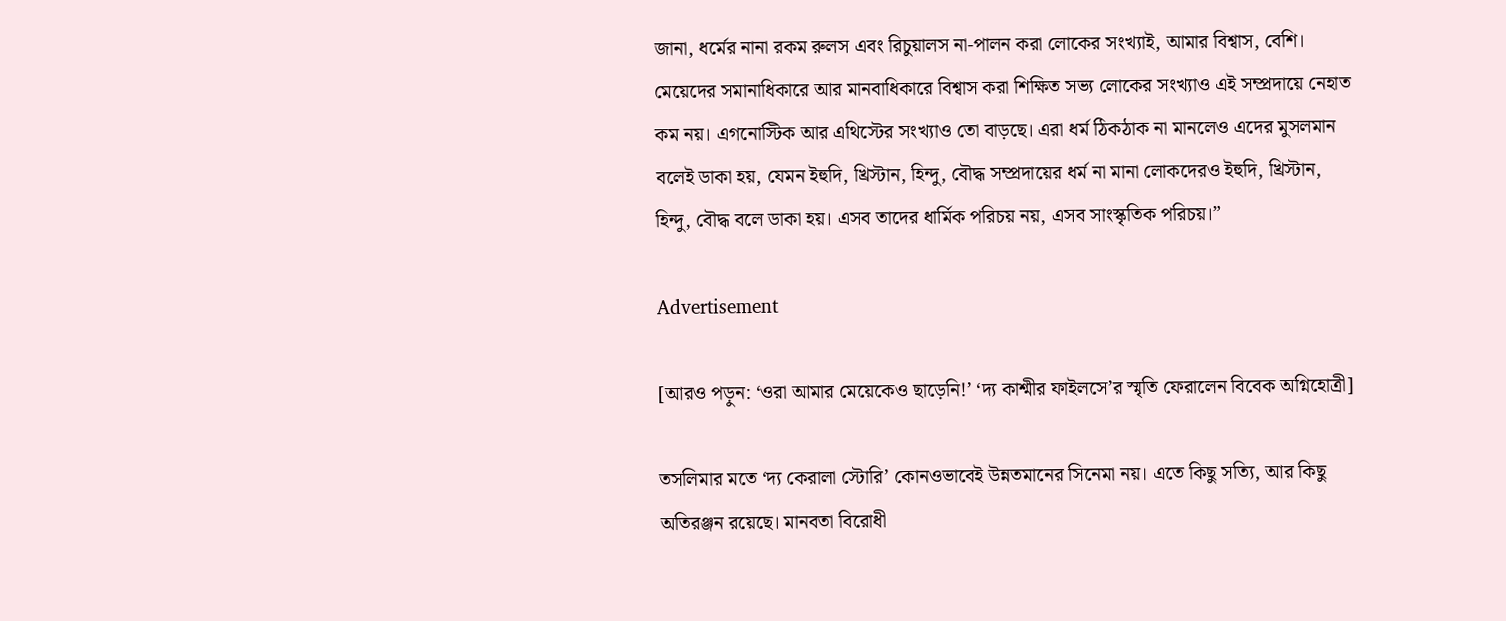জানা, ধর্মের নানা রকম রুলস এবং রিচুয়ালস না-পালন করা লোকের সংখ্যাই, আমার বিশ্বাস, বেশি। মেয়েদের সমানাধিকারে আর মানবাধিকারে বিশ্বাস করা শিক্ষিত সভ্য লোকের সংখ্যাও এই সম্প্রদায়ে নেহাত কম নয়। এগনোস্টিক আর এথিস্টের সংখ্যাও তো বাড়ছে। এরা ধর্ম ঠিকঠাক না মানলেও এদের মুসলমান বলেই ডাকা হয়, যেমন ইহুদি, খ্রিস্টান, হিন্দু, বৌদ্ধ সম্প্রদায়ের ধর্ম না মানা লোকদেরও ইহুদি, খ্রিস্টান, হিন্দু, বৌদ্ধ বলে ডাকা হয়। এসব তাদের ধার্মিক পরিচয় নয়, এসব সাংস্কৃতিক পরিচয়।”

Advertisement

[আরও পড়ুন: ‘ওরা আমার মেয়েকেও ছাড়েনি!’ ‘দ্য কাশ্মীর ফাইলসে’র স্মৃতি ফেরালেন বিবেক অগ্নিহোত্রী]

তসলিমার মতে ‘দ্য কেরালা স্টোরি’ কোনওভাবেই উন্নতমানের সিনেমা নয়। এতে কিছু সত্যি, আর কিছু অতিরঞ্জন রয়েছে। মানবতা বিরোধী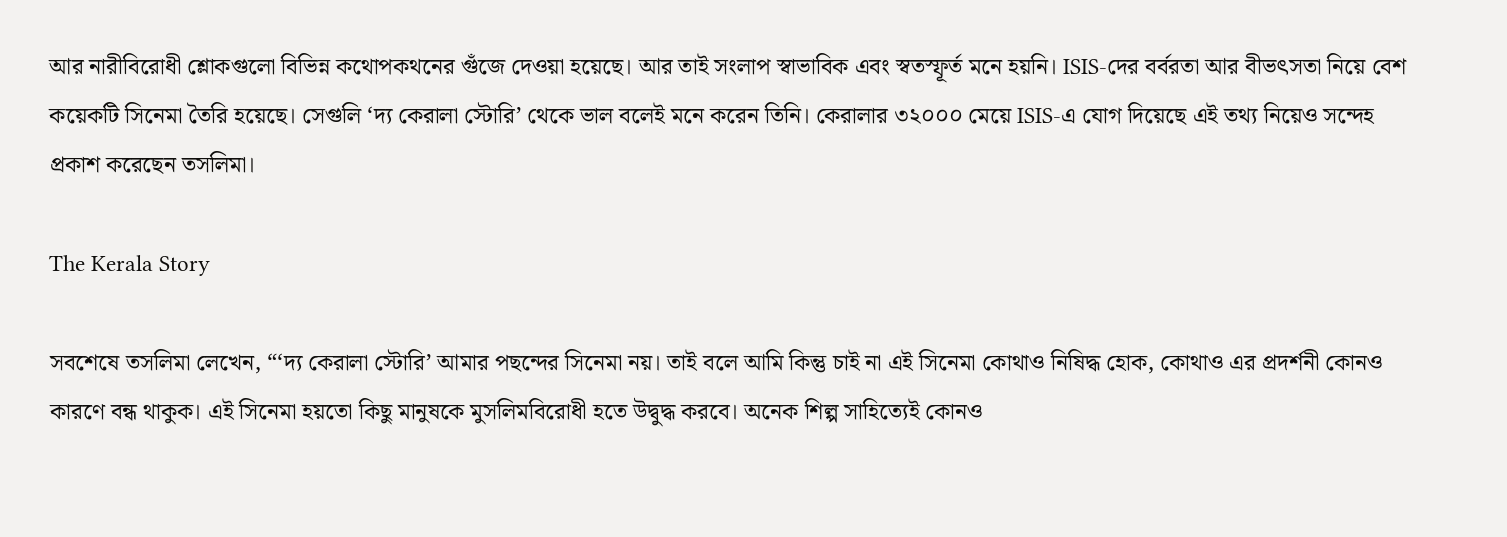আর নারীবিরোধী শ্লোকগুলো বিভিন্ন কথোপকথনের গুঁজে দেওয়া হয়েছে। আর তাই সংলাপ স্বাভাবিক এবং স্বতস্ফূর্ত মনে হয়নি। ISIS-দের বর্বরতা আর বীভৎসতা নিয়ে বেশ কয়েকটি সিনেমা তৈরি হয়েছে। সেগুলি ‘দ্য কেরালা স্টোরি’ থেকে ভাল বলেই মনে করেন তিনি। কেরালার ৩২০০০ মেয়ে ISIS-এ যোগ দিয়েছে এই তথ্য নিয়েও সন্দেহ প্রকাশ করেছেন তসলিমা।

The Kerala Story

সবশেষে তসলিমা লেখেন, “‘দ্য কেরালা স্টোরি’ আমার পছন্দের সিনেমা নয়। তাই বলে আমি কিন্তু চাই না এই সিনেমা কোথাও নিষিদ্ধ হোক, কোথাও এর প্রদর্শনী কোনও কারণে বন্ধ থাকুক। এই সিনেমা হয়তো কিছু মানুষকে মুসলিমবিরোধী হতে উদ্বুদ্ধ করবে। অনেক শিল্প সাহিত্যেই কোনও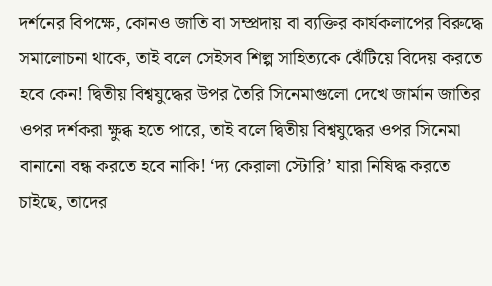দর্শনের বিপক্ষে, কোনও জাতি বা সম্প্রদায় বা ব্যক্তির কার্যকলাপের বিরুদ্ধে সমালোচনা থাকে, তাই বলে সেইসব শিল্প সাহিত্যকে ঝেঁটিয়ে বিদেয় করতে হবে কেন! দ্বিতীয় বিশ্বযুদ্ধের উপর তৈরি সিনেমাগুলো দেখে জার্মান জাতির ওপর দর্শকরা ক্ষুব্ধ হতে পারে, তাই বলে দ্বিতীয় বিশ্বযুদ্ধের ওপর সিনেমা বানানো বন্ধ করতে হবে নাকি! ‘দ্য কেরালা স্টোরি’ যারা নিষিদ্ধ করতে চাইছে, তাদের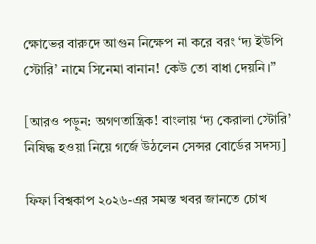ক্ষোভের বারুদে আগুন নিক্ষেপ না করে বরং ‘দ্য ইউপি স্টোরি’ নামে সিনেমা বানান! কেউ তো বাধা দেয়নি।”

[আরও পড়ুন: অগণতান্ত্রিক! বাংলায় ‘দ্য কেরালা স্টোরি’ নিষিদ্ধ হওয়া নিয়ে গর্জে উঠলেন সেন্সর বোর্ডের সদস্য]

ফিফা বিশ্বকাপ ২০২৬-এর সমস্ত খবর জানতে চোখ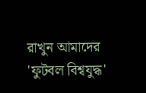রাখুন আমাদের 'ফুটবল বিশ্বযুদ্ধ'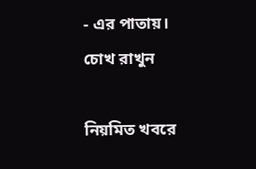- এর পাতায়।
চোখ রাখুন

নিয়মিত খবরে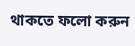থাকতে ফলো করুন